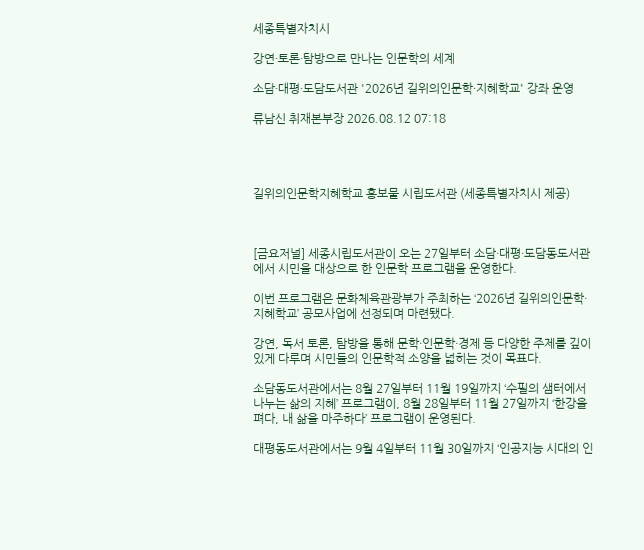세종특별자치시

강연·토론·탐방으로 만나는 인문학의 세계

소담·대평·도담도서관 '2026년 길위의인문학·지혜학교' 강좌 운영

류남신 취재본부장 2026.08.12 07:18




길위의인문학지혜학교 홍보물 시립도서관 (세종특별자치시 제공)



[금요저널] 세종시립도서관이 오는 27일부터 소담·대평·도담동도서관에서 시민을 대상으로 한 인문학 프로그램을 운영한다.

이번 프로그램은 문화체육관광부가 주최하는 ‘2026년 길위의인문학·지혜학교’ 공모사업에 선정되며 마련됐다.

강연, 독서 토론, 탐방을 통해 문학·인문학·경제 등 다양한 주제를 깊이 있게 다루며 시민들의 인문학적 소양을 넓히는 것이 목표다.

소담동도서관에서는 8월 27일부터 11월 19일까지 ‘수필의 샘터에서 나누는 삶의 지혜’ 프로그램이, 8월 28일부터 11월 27일까지 ‘한강을 펴다, 내 삶을 마주하다’ 프로그램이 운영된다.

대평동도서관에서는 9월 4일부터 11월 30일까지 ‘인공지능 시대의 인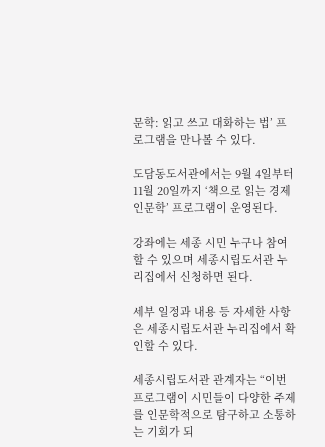문학: 읽고 쓰고 대화하는 법’ 프로그램을 만나볼 수 있다.

도담동도서관에서는 9월 4일부터 11월 20일까지 ‘책으로 읽는 경제 인문학’ 프로그램이 운영된다.

강좌에는 세종 시민 누구나 참여할 수 있으며 세종시립도서관 누리집에서 신청하면 된다.

세부 일정과 내용 등 자세한 사항은 세종시립도서관 누리집에서 확인할 수 있다.

세종시립도서관 관계자는 “이번 프로그램이 시민들이 다양한 주제를 인문학적으로 탐구하고 소통하는 기회가 되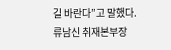길 바란다”고 말했다.
류남신 취재본부장